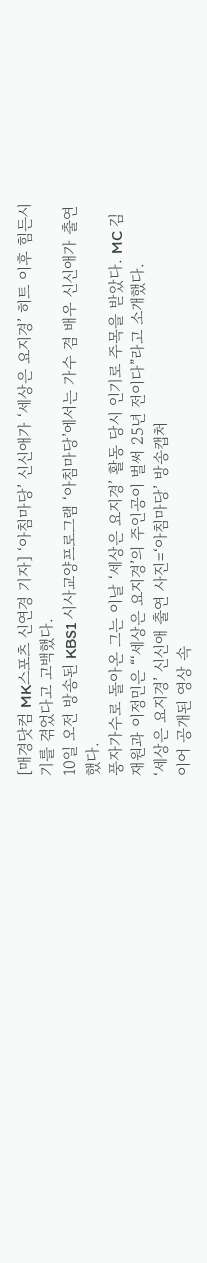[매경닷컴 MK스포츠 신연경 기자] ‘아침마당’ 신신애가 ‘세상은 요지경’ 히트 이후 힘든시기를 겪었다고 고백했다.
10일 오전 방송된 KBS1 시사교양프로그램 ‘아침마당’에서는 가수 겸 배우 신신애가 출연했다.
풍자가수로 돌아온 그는 이날 ‘세상은 요지경’ 활동 당시 인기로 주목을 받았다. MC 김재원과 이정민은 “‘세상은 요지경’의 주인공이 벌써 25년 전이다”라고 소개했다.
‘세상은 요지경’ 신신애 출연 사진=‘아침마당’ 방송캡처
이어 공개된 영상 속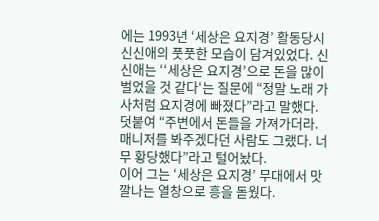에는 1993년 ‘세상은 요지경’ 활동당시 신신애의 풋풋한 모습이 담겨있었다. 신신애는 ‘‘세상은 요지경’으로 돈을 많이 벌었을 것 같다‘는 질문에 “정말 노래 가사처럼 요지경에 빠졌다”라고 말했다. 덧붙여 “주변에서 돈들을 가져가더라. 매니저를 봐주겠다던 사람도 그랬다. 너무 황당했다”라고 털어놨다.
이어 그는 ‘세상은 요지경’ 무대에서 맛깔나는 열창으로 흥을 돋웠다.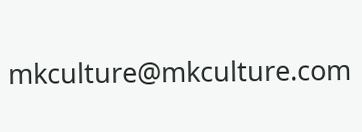mkculture@mkculture.com